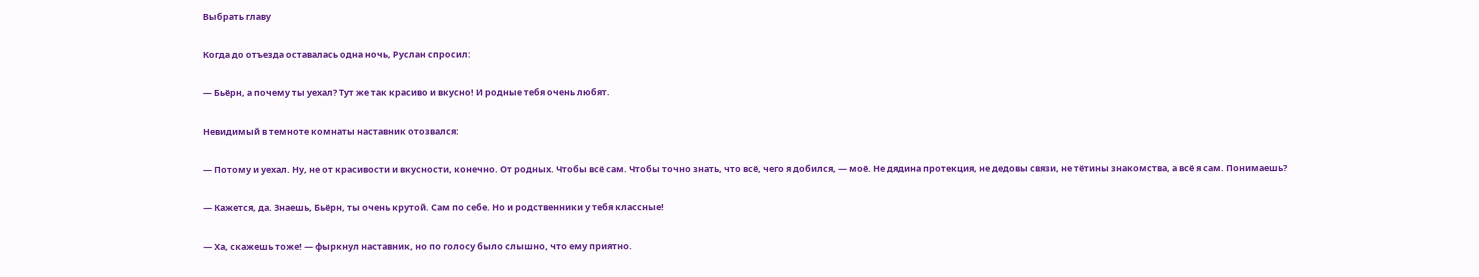Выбрать главу

Когда до отъезда оставалась одна ночь, Руслан спросил:

— Бьёрн, а почему ты уехал? Тут же так красиво и вкусно! И родные тебя очень любят.

Невидимый в темноте комнаты наставник отозвался:

— Потому и уехал. Ну, не от красивости и вкусности, конечно. От родных. Чтобы всё сам. Чтобы точно знать, что всё, чего я добился, — моё. Не дядина протекция, не дедовы связи, не тётины знакомства, а всё я сам. Понимаешь?

— Кажется, да. Знаешь, Бьёрн, ты очень крутой. Сам по себе. Но и родственники у тебя классные!

— Ха, скажешь тоже! — фыркнул наставник, но по голосу было слышно, что ему приятно.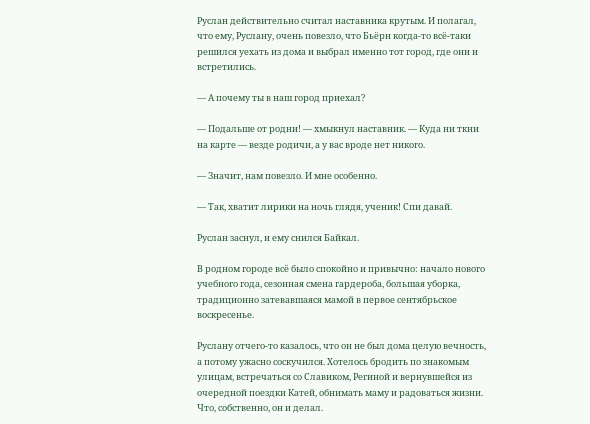Руслан действительно считал наставника крутым. И полагал, что ему, Руслану, очень повезло, что Бьёрн когда-то всё-таки решился уехать из дома и выбрал именно тот город, где они и встретились.

— А почему ты в наш город приехал?

— Подальше от родни! — хмыкнул наставник. — Куда ни ткни на карте — везде родичи, а у вас вроде нет никого.

— Значит, нам повезло. И мне особенно.

— Так, хватит лирики на ночь глядя, ученик! Спи давай.

Руслан заснул, и ему снился Байкал.

В родном городе всё было спокойно и привычно: начало нового учебного года, сезонная смена гардероба, большая уборка, традиционно затевавшаяся мамой в первое сентябрьское воскресенье.

Руслану отчего-то казалось, что он не был дома целую вечность, а потому ужасно соскучился. Хотелось бродить по знакомым улицам, встречаться со Славиком, Региной и вернувшейся из очередной поездки Катей, обнимать маму и радоваться жизни. Что, собственно, он и делал.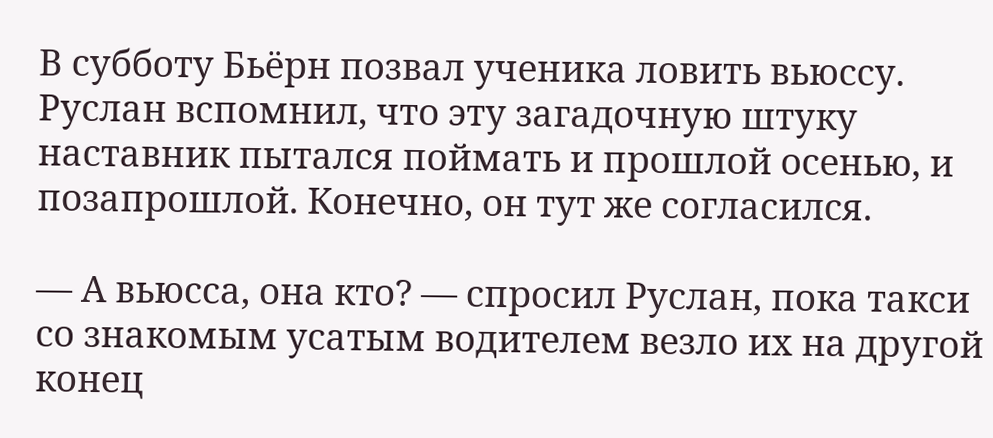В субботу Бьёрн позвал ученика ловить вьюссу. Руслан вспомнил, что эту загадочную штуку наставник пытался поймать и прошлой осенью, и позапрошлой. Конечно, он тут же согласился.

— А вьюсса, она кто? — спросил Руслан, пока такси со знакомым усатым водителем везло их на другой конец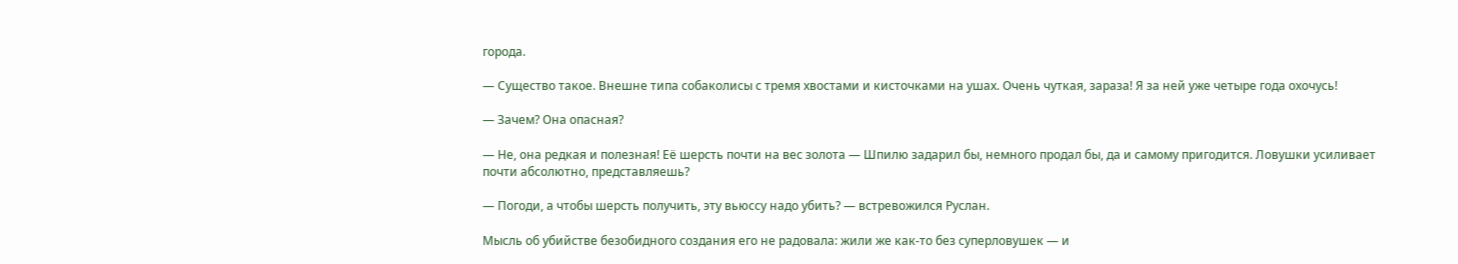города.

— Существо такое. Внешне типа собаколисы с тремя хвостами и кисточками на ушах. Очень чуткая, зараза! Я за ней уже четыре года охочусь!

— Зачем? Она опасная?

— Не, она редкая и полезная! Её шерсть почти на вес золота — Шпилю задарил бы, немного продал бы, да и самому пригодится. Ловушки усиливает почти абсолютно, представляешь?

— Погоди, а чтобы шерсть получить, эту вьюссу надо убить? — встревожился Руслан.

Мысль об убийстве безобидного создания его не радовала: жили же как-то без суперловушек — и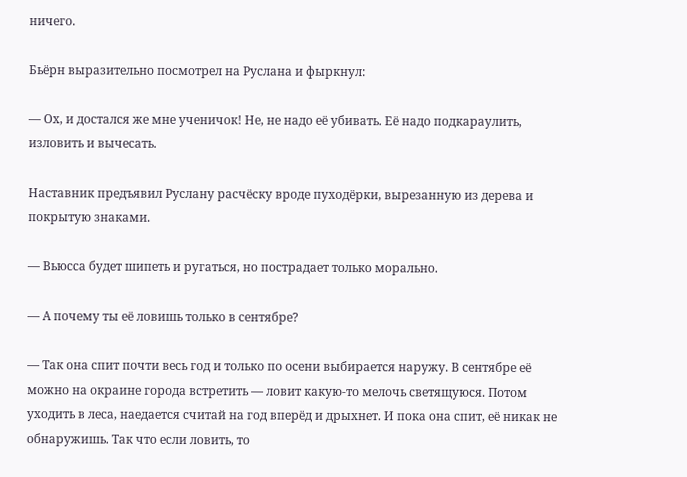ничего.

Бьёрн выразительно посмотрел на Руслана и фыркнул:

— Ох, и достался же мне ученичок! Не, не надо её убивать. Её надо подкараулить, изловить и вычесать.

Наставник предъявил Руслану расчёску вроде пуходёрки, вырезанную из дерева и покрытую знаками.

— Вьюсса будет шипеть и ругаться, но пострадает только морально.

— А почему ты её ловишь только в сентябре?

— Так она спит почти весь год и только по осени выбирается наружу. В сентябре её можно на окраине города встретить — ловит какую-то мелочь светящуюся. Потом уходить в леса, наедается считай на год вперёд и дрыхнет. И пока она спит, её никак не обнаружишь. Так что если ловить, то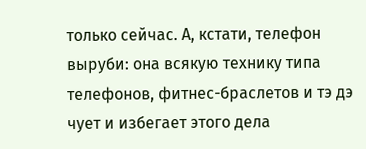только сейчас. А, кстати, телефон выруби: она всякую технику типа телефонов, фитнес-браслетов и тэ дэ чует и избегает этого дела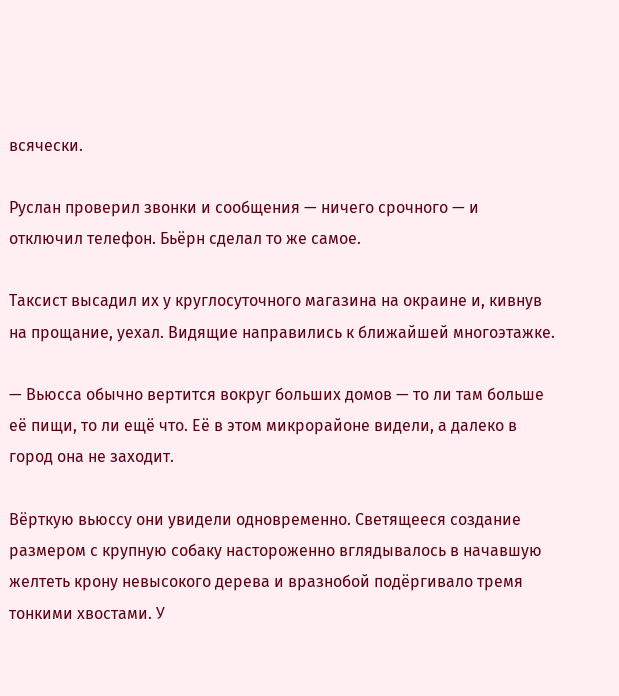всячески.

Руслан проверил звонки и сообщения — ничего срочного — и отключил телефон. Бьёрн сделал то же самое.

Таксист высадил их у круглосуточного магазина на окраине и, кивнув на прощание, уехал. Видящие направились к ближайшей многоэтажке.

— Вьюсса обычно вертится вокруг больших домов — то ли там больше её пищи, то ли ещё что. Её в этом микрорайоне видели, а далеко в город она не заходит.

Вёрткую вьюссу они увидели одновременно. Светящееся создание размером с крупную собаку настороженно вглядывалось в начавшую желтеть крону невысокого дерева и вразнобой подёргивало тремя тонкими хвостами. У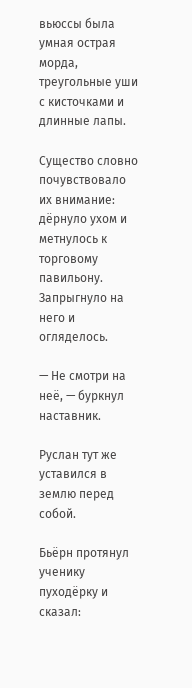вьюссы была умная острая морда, треугольные уши с кисточками и длинные лапы.

Существо словно почувствовало их внимание: дёрнуло ухом и метнулось к торговому павильону. Запрыгнуло на него и огляделось.

— Не смотри на неё, — буркнул наставник.

Руслан тут же уставился в землю перед собой.

Бьёрн протянул ученику пуходёрку и сказал: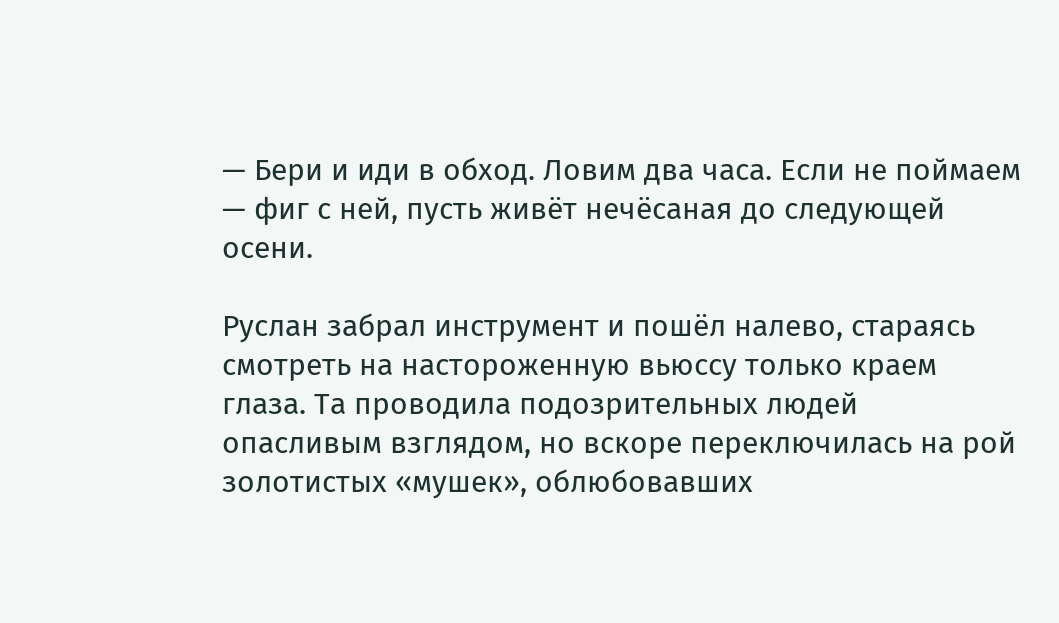— Бери и иди в обход. Ловим два часа. Если не поймаем — фиг с ней, пусть живёт нечёсаная до следующей осени.

Руслан забрал инструмент и пошёл налево, стараясь смотреть на настороженную вьюссу только краем глаза. Та проводила подозрительных людей опасливым взглядом, но вскоре переключилась на рой золотистых «мушек», облюбовавших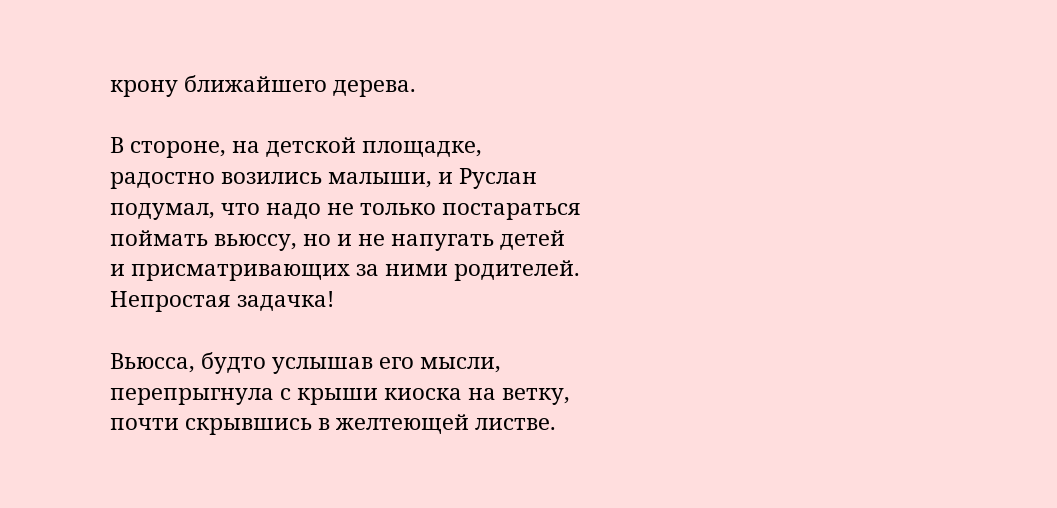крону ближайшего дерева.

В стороне, на детской площадке, радостно возились малыши, и Руслан подумал, что надо не только постараться поймать вьюссу, но и не напугать детей и присматривающих за ними родителей. Непростая задачка!

Вьюсса, будто услышав его мысли, перепрыгнула с крыши киоска на ветку, почти скрывшись в желтеющей листве.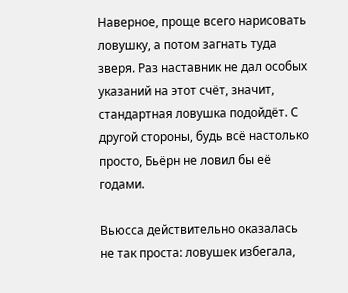Наверное, проще всего нарисовать ловушку, а потом загнать туда зверя. Раз наставник не дал особых указаний на этот счёт, значит, стандартная ловушка подойдёт. С другой стороны, будь всё настолько просто, Бьёрн не ловил бы её годами.

Вьюсса действительно оказалась не так проста: ловушек избегала,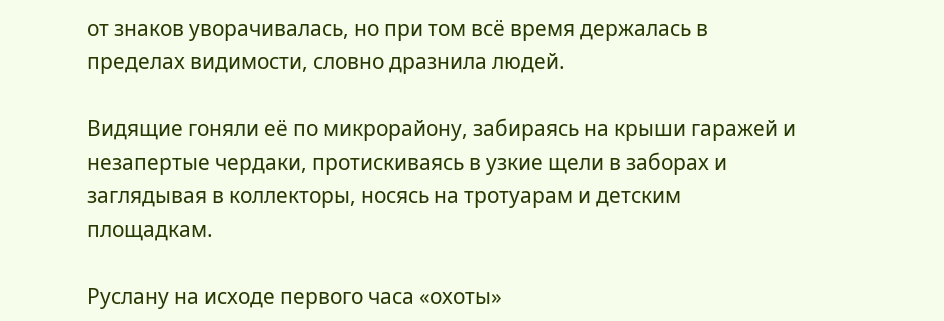от знаков уворачивалась, но при том всё время держалась в пределах видимости, словно дразнила людей.

Видящие гоняли её по микрорайону, забираясь на крыши гаражей и незапертые чердаки, протискиваясь в узкие щели в заборах и заглядывая в коллекторы, носясь на тротуарам и детским площадкам.

Руслану на исходе первого часа «охоты»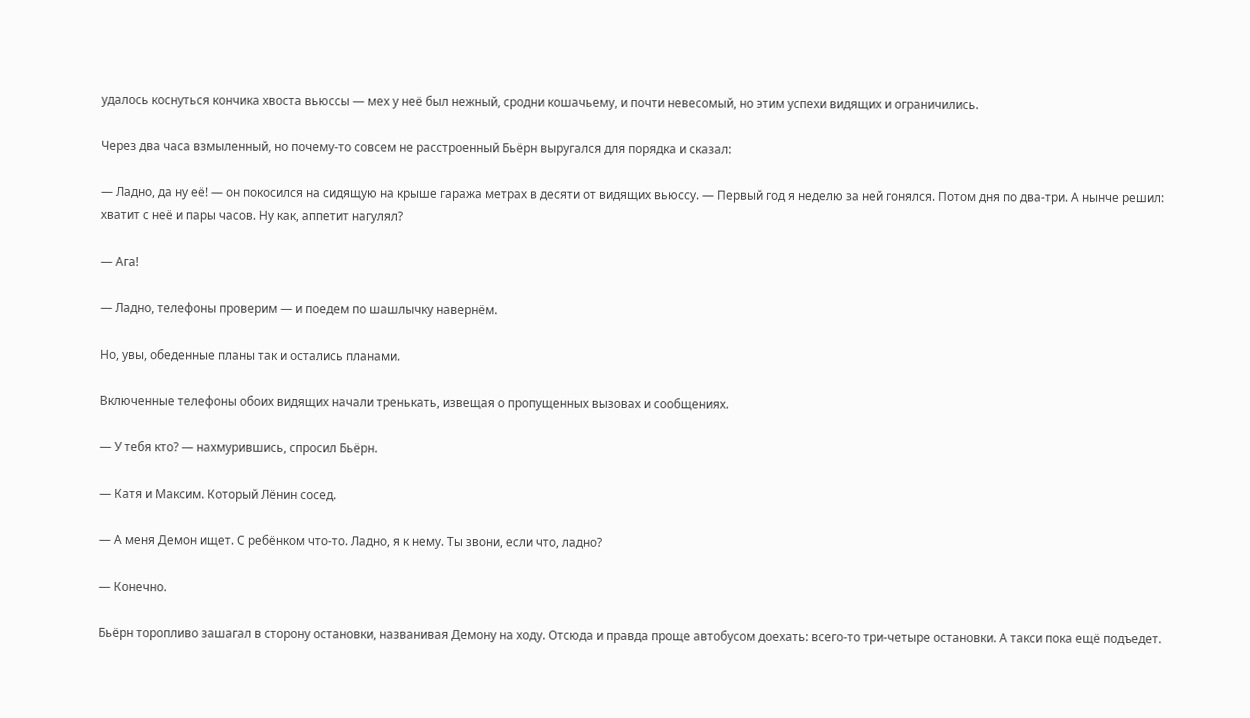удалось коснуться кончика хвоста вьюссы — мех у неё был нежный, сродни кошачьему, и почти невесомый, но этим успехи видящих и ограничились.

Через два часа взмыленный, но почему-то совсем не расстроенный Бьёрн выругался для порядка и сказал:

— Ладно, да ну её! — он покосился на сидящую на крыше гаража метрах в десяти от видящих вьюссу. — Первый год я неделю за ней гонялся. Потом дня по два-три. А нынче решил: хватит с неё и пары часов. Ну как, аппетит нагулял?

— Ага!

— Ладно, телефоны проверим — и поедем по шашлычку навернём.

Но, увы, обеденные планы так и остались планами.

Включенные телефоны обоих видящих начали тренькать, извещая о пропущенных вызовах и сообщениях.

— У тебя кто? — нахмурившись, спросил Бьёрн.

— Катя и Максим. Который Лёнин сосед.

— А меня Демон ищет. С ребёнком что-то. Ладно, я к нему. Ты звони, если что, ладно?

— Конечно.

Бьёрн торопливо зашагал в сторону остановки, названивая Демону на ходу. Отсюда и правда проще автобусом доехать: всего-то три-четыре остановки. А такси пока ещё подъедет.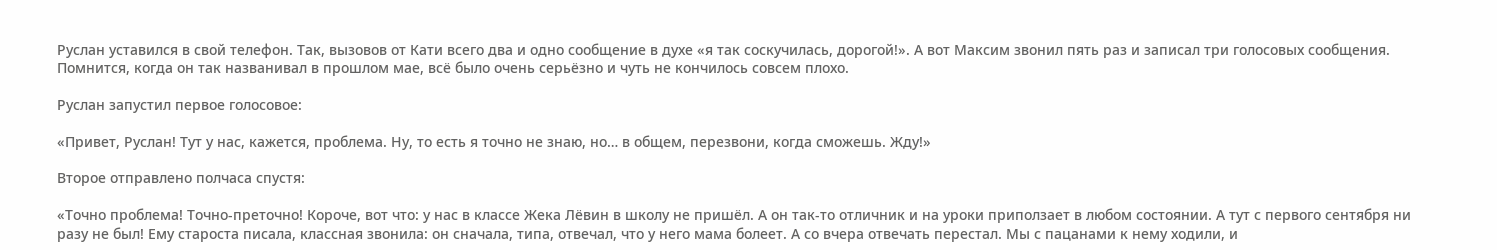Руслан уставился в свой телефон. Так, вызовов от Кати всего два и одно сообщение в духе «я так соскучилась, дорогой!». А вот Максим звонил пять раз и записал три голосовых сообщения. Помнится, когда он так названивал в прошлом мае, всё было очень серьёзно и чуть не кончилось совсем плохо.

Руслан запустил первое голосовое:

«Привет, Руслан! Тут у нас, кажется, проблема. Ну, то есть я точно не знаю, но… в общем, перезвони, когда сможешь. Жду!»

Второе отправлено полчаса спустя:

«Точно проблема! Точно-преточно! Короче, вот что: у нас в классе Жека Лёвин в школу не пришёл. А он так-то отличник и на уроки приползает в любом состоянии. А тут с первого сентября ни разу не был! Ему староста писала, классная звонила: он сначала, типа, отвечал, что у него мама болеет. А со вчера отвечать перестал. Мы с пацанами к нему ходили, и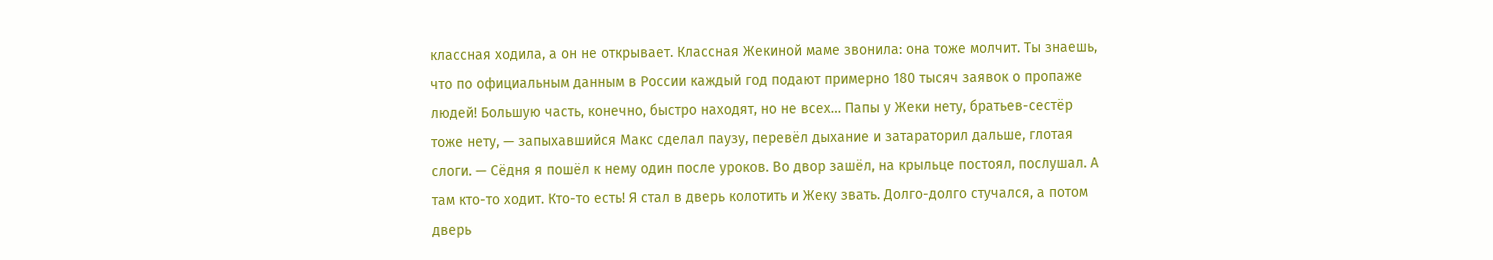классная ходила, а он не открывает. Классная Жекиной маме звонила: она тоже молчит. Ты знаешь, что по официальным данным в России каждый год подают примерно 180 тысяч заявок о пропаже людей! Большую часть, конечно, быстро находят, но не всех… Папы у Жеки нету, братьев-сестёр тоже нету, — запыхавшийся Макс сделал паузу, перевёл дыхание и затараторил дальше, глотая слоги. — Сёдня я пошёл к нему один после уроков. Во двор зашёл, на крыльце постоял, послушал. А там кто-то ходит. Кто-то есть! Я стал в дверь колотить и Жеку звать. Долго-долго стучался, а потом дверь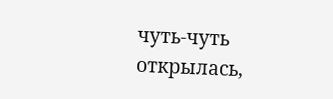чуть-чуть открылась,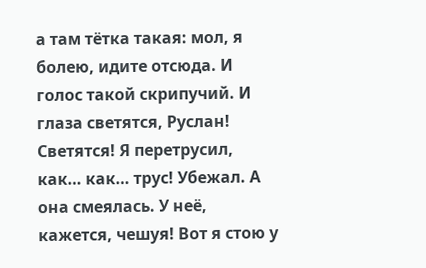а там тётка такая: мол, я болею, идите отсюда. И голос такой скрипучий. И глаза светятся, Руслан! Светятся! Я перетрусил, как… как… трус! Убежал. А она смеялась. У неё, кажется, чешуя! Вот я стою у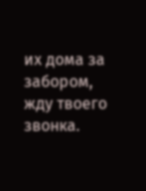их дома за забором, жду твоего звонка.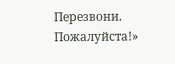Перезвони. Пожалуйста!»